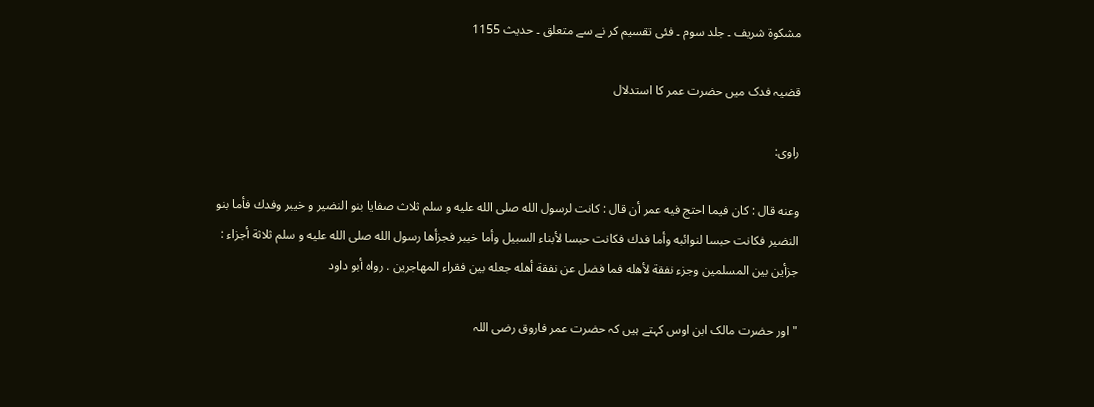مشکوۃ شریف ۔ جلد سوم ۔ فئی تقسیم کر نے سے متعلق ۔ حدیث 1155

قضیہ فدک میں حضرت عمر کا استدلال

راوی:

وعنه قال : كان فيما احتج فيه عمر أن قال : كانت لرسول الله صلى الله عليه و سلم ثلاث صفايا بنو النضير و خيبر وفدك فأما بنو النضير فكانت حبسا لنوائبه وأما فدك فكانت حبسا لأبناء السبيل وأما خيبر فجزأها رسول الله صلى الله عليه و سلم ثلاثة أجزاء : جزأين بين المسلمين وجزء نفقة لأهله فما فضل عن نفقة أهله جعله بين فقراء المهاجرين . رواه أبو داود

" اور حضرت مالک ابن اوس کہتے ہیں کہ حضرت عمر فاروق رضی اللہ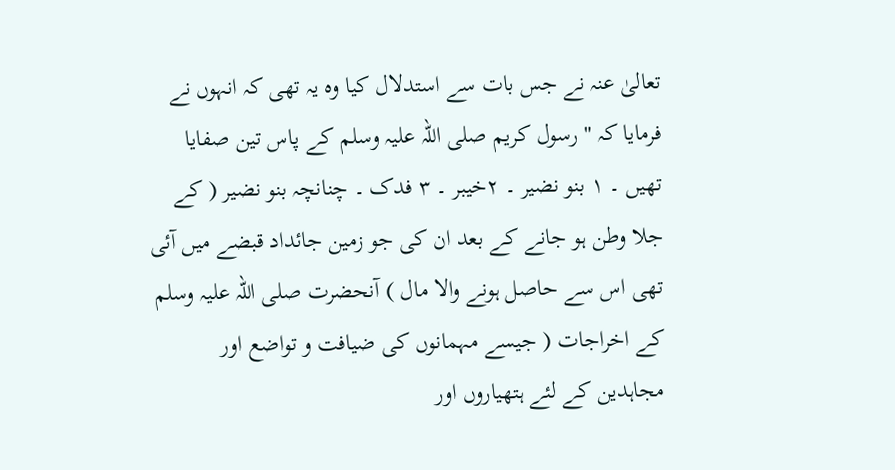تعالیٰ عنہ نے جس بات سے استدلال کیا وہ یہ تھی کہ انہوں نے فرمایا کہ " رسول کریم صلی اللہ علیہ وسلم کے پاس تین صفایا تھیں ۔ ١ بنو نضیر ۔ ٢خیبر ۔ ٣ فدک ۔ چنانچہ بنو نضیر ( کے جلا وطن ہو جانے کے بعد ان کی جو زمین جائداد قبضے میں آئی تھی اس سے حاصل ہونے والا مال ) آنحضرت صلی اللہ علیہ وسلم کے اخراجات ( جیسے مہمانوں کی ضیافت و تواضع اور مجاہدین کے لئے ہتھیاروں اور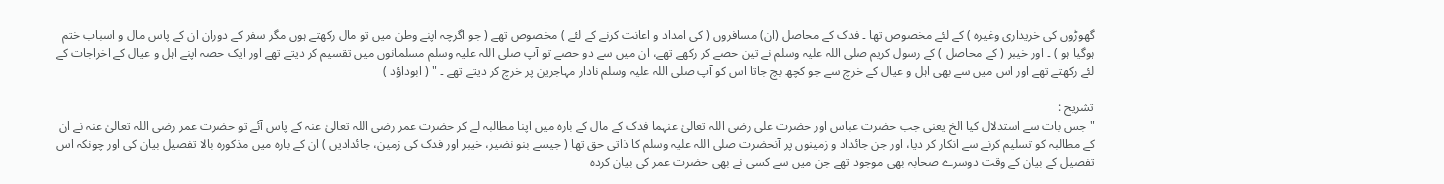گھوڑوں کی خریداری وغیرہ ) کے لئے مخصوص تھا ۔ فدک کے محاصل (ان) مسافروں ( کی امداد و اعانت کرنے کے لئے ) مخصوص تھے ( جو اگرچہ اپنے وطن میں تو مال رکھتے ہوں مگر سفر کے دوران ان کے پاس مال و اسباب ختم ہوگیا ہو ) ۔ اور خیبر ( کے محاصل ) کے رسول کریم صلی اللہ علیہ وسلم نے تین حصے کر رکھے تھے، ان میں سے دو حصے تو آپ صلی اللہ علیہ وسلم مسلمانوں میں تقسیم کر دیتے تھے اور ایک حصہ اپنے اہل و عیال کے اخراجات کے لئے رکھتے تھے اور اس میں سے بھی اہل و عیال کے خرچ سے جو کچھ بچ جاتا اس کو آپ صلی اللہ علیہ وسلم نادار مہاجرین پر خرچ کر دیتے تھے ۔ " ( ابوداؤد )

تشریح :
" جس بات سے استدلال کیا الخ یعنی جب حضرت عباس اور حضرت علی رضی اللہ تعالیٰ عنہما فدک کے مال کے بارہ میں اپنا مطالبہ لے کر حضرت عمر رضی اللہ تعالیٰ عنہ کے پاس آئے تو حضرت عمر رضی اللہ تعالیٰ عنہ نے ان کے مطالبہ کو تسلیم کرنے سے انکار کر دیا، اور جن جائداد و زمینوں پر آنحضرت صلی اللہ علیہ وسلم کا ذاتی حق تھا ( جیسے بنو نضیر، خیبر اور فدک کی زمین، جائدادیں ) ان کے بارہ میں مذکورہ بالا تفصیل بیان کی اور چونکہ اس تفصیل کے بیان کے وقت دوسرے صحابہ بھی موجود تھے جن میں سے کسی نے بھی حضرت عمر کی بیان کردہ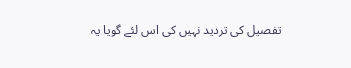تفصیل کی تردید نہیں کی اس لئے گویا یہ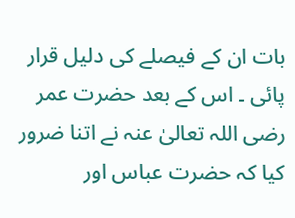بات ان کے فیصلے کی دلیل قرار پائی ۔ اس کے بعد حضرت عمر رضی اللہ تعالیٰ عنہ نے اتنا ضرور کیا کہ حضرت عباس اور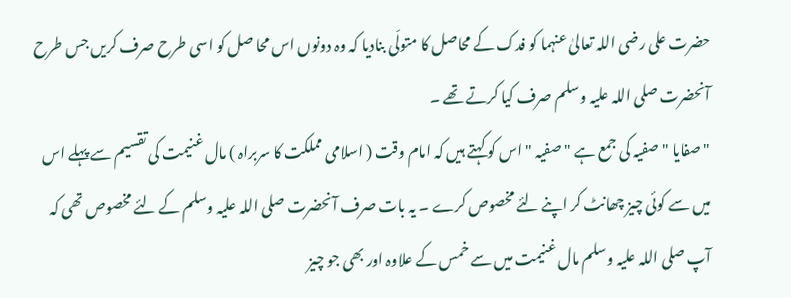حضرت علی رضی اللہ تعالیٰ عنہما کو فدک کے محاصل کا متولّی بنادیا کہ وہ دونوں اس محا صل کو اسی طرح صرف کریں جس طرح آنحضرت صلی اللہ علیہ وسلم صرف کیا کرتے تھے ۔
" صفایا " صفیہ کی جمع ہے " صفیہ " اس کو کہتے ہیں کہ امام وقت ( اسلامی مملکت کا سربراہ ) مال غنیمت کی تقسیم سے پہلے اس میں سے کوئی چیز چھانٹ کر اپنے لئے مخصوص کرے ۔ یہ بات صرف آنحضرت صلی اللہ علیہ وسلم کے لئے مخصوص تھی کہ آپ صلی اللہ علیہ وسلم مال غنیمت میں سے خمس کے علاوہ اور بھی جو چیز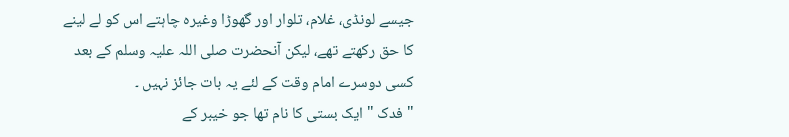جیسے لونڈی، غلام، تلوار اور گھوڑا وغیرہ چاہتے اس کو لے لینے کا حق رکھتے تھے، لیکن آنحضرت صلی اللہ علیہ وسلم کے بعد کسی دوسرے امام وقت کے لئے یہ بات جائز نہیں ۔
" فدک " ایک بستی کا نام تھا جو خیبر کے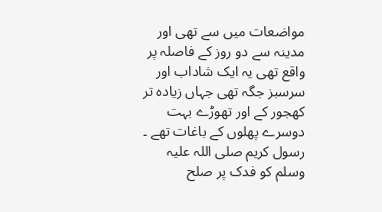مواضعات میں سے تھی اور مدینہ سے دو روز کے فاصلہ پر واقع تھی یہ ایک شاداب اور سرسبز جگہ تھی جہاں زیادہ تر کھجور کے اور تھوڑے بہت دوسرے پھلوں کے باغات تھے ۔ رسول کریم صلی اللہ علیہ وسلم کو فدک پر صلح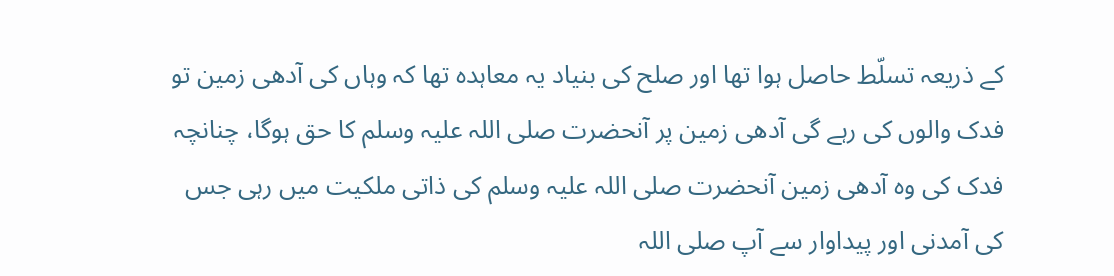کے ذریعہ تسلّط حاصل ہوا تھا اور صلح کی بنیاد یہ معاہدہ تھا کہ وہاں کی آدھی زمین تو فدک والوں کی رہے گی آدھی زمین پر آنحضرت صلی اللہ علیہ وسلم کا حق ہوگا، چنانچہ فدک کی وہ آدھی زمین آنحضرت صلی اللہ علیہ وسلم کی ذاتی ملکیت میں رہی جس کی آمدنی اور پیداوار سے آپ صلی اللہ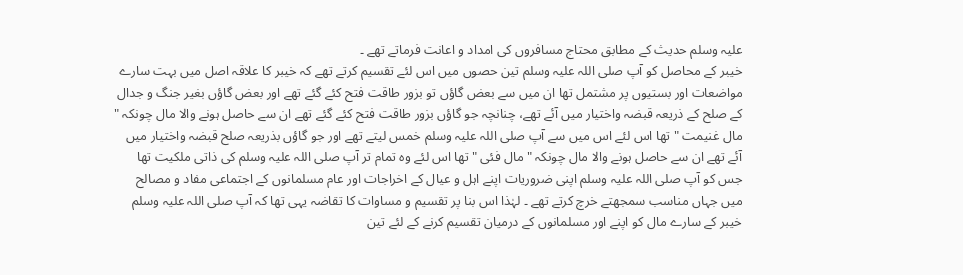علیہ وسلم حدیث کے مطابق محتاج مسافروں کی امداد و اعانت فرماتے تھے ۔
خیبر کے محاصل کو آپ صلی اللہ علیہ وسلم تین حصوں میں اس لئے تقسیم کرتے تھے کہ خیبر کا علاقہ اصل میں بہت سارے مواضعات اور بستیوں پر مشتمل تھا ان میں سے بعض گاؤں تو بزور طاقت فتح کئے گئے تھے اور بعض گاؤں بغیر جنگ و جدال کے صلح کے ذریعہ قبضہ واختیار میں آئے تھے، چنانچہ جو گاؤں بزور طاقت فتح کئے گئے تھے ان سے حاصل ہونے والا مال چونکہ " مال غنیمت " تھا اس لئے اس میں سے آپ صلی اللہ علیہ وسلم خمس لیتے تھے اور جو گاؤں بذریعہ صلح قبضہ واختیار میں آئے تھے ان سے حاصل ہونے والا مال چونکہ " مال فئی " تھا اس لئے وہ تمام تر آپ صلی اللہ علیہ وسلم کی ذاتی ملکیت تھا جس کو آپ صلی اللہ علیہ وسلم اپنی ضروریات اپنے اہل و عیال کے اخراجات اور عام مسلمانوں کے اجتماعی مفاد و مصالح میں جہاں مناسب سمجھتے خرچ کرتے تھے ۔ لہٰذا اس بنا پر تقسیم و مساوات کا تقاضہ یہی تھا کہ آپ صلی اللہ علیہ وسلم خیبر کے سارے مال کو اپنے اور مسلمانوں کے درمیان تقسیم کرنے کے لئے تین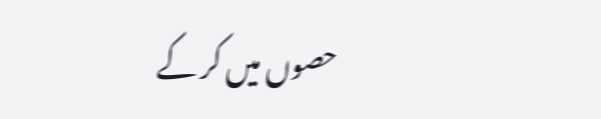حصوں میں کر کے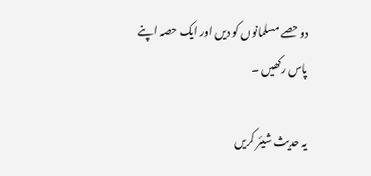دو حصے مسلمانوں کو دیں اور ایک حصہ اپنے پاس رکھیں ۔

یہ حدیث شیئر کریں